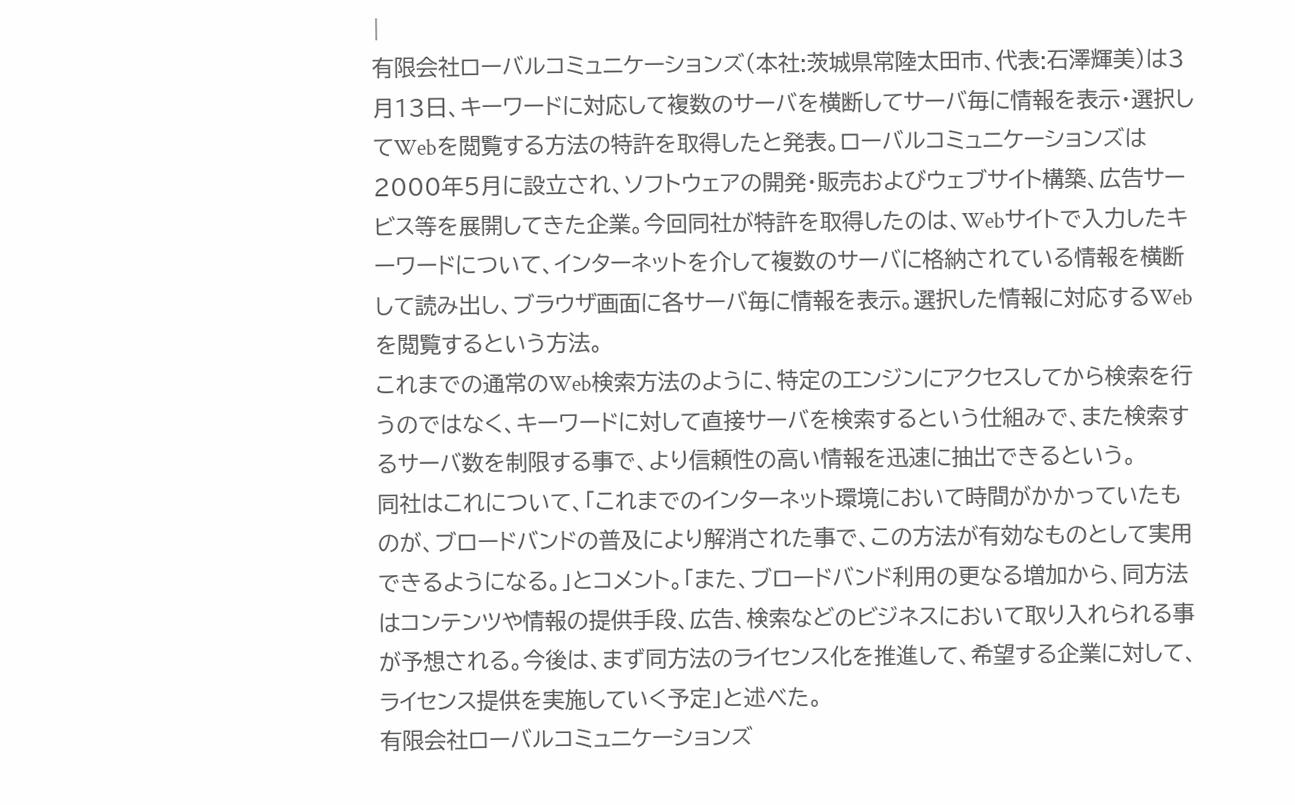|
有限会社ローバルコミュニケーションズ(本社:茨城県常陸太田市、代表:石澤輝美)は3月13日、キーワードに対応して複数のサーバを横断してサーバ毎に情報を表示・選択してWebを閲覧する方法の特許を取得したと発表。ローバルコミュニケーションズは2000年5月に設立され、ソフトウェアの開発・販売およびウェブサイト構築、広告サービス等を展開してきた企業。今回同社が特許を取得したのは、Webサイトで入力したキーワードについて、インターネットを介して複数のサーバに格納されている情報を横断して読み出し、ブラウザ画面に各サーバ毎に情報を表示。選択した情報に対応するWebを閲覧するという方法。
これまでの通常のWeb検索方法のように、特定のエンジンにアクセスしてから検索を行うのではなく、キーワードに対して直接サーバを検索するという仕組みで、また検索するサーバ数を制限する事で、より信頼性の高い情報を迅速に抽出できるという。
同社はこれについて、「これまでのインターネット環境において時間がかかっていたものが、ブロードバンドの普及により解消された事で、この方法が有効なものとして実用できるようになる。」とコメント。「また、ブロードバンド利用の更なる増加から、同方法はコンテンツや情報の提供手段、広告、検索などのビジネスにおいて取り入れられる事が予想される。今後は、まず同方法のライセンス化を推進して、希望する企業に対して、ライセンス提供を実施していく予定」と述べた。
有限会社ローバルコミュニケーションズ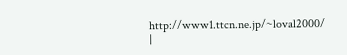http://www1.ttcn.ne.jp/~loval2000/
|